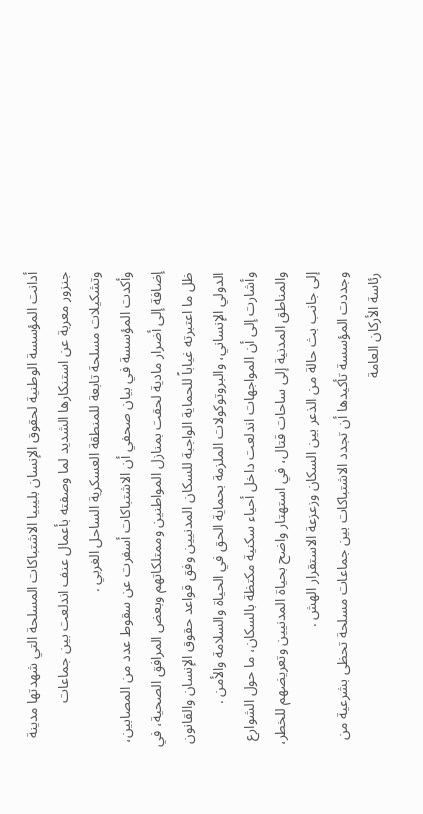أدانت المؤسسة الوطنية لحقوق الإنسان بليبيا الاشتباكات المسلحة التي شهدتها مدينة جنزور معربة عن استنكارها الشديد لما وصفته بأعمال عنف اندلعت بين جماعات وتشكيلات مسلحة تابعة للمنطقة العسكرية الساحل الغربي .
وأكدت المؤسسة في بيان صحفي أن الاشتباكات أسفرت عن سقوط عدد من المصابين، إضافة إلى أضرار مادية لحقت بمنازل المواطنين وممتلكاتهم وبعض المرافق الصحية، في ظل ما اعتبرته غياباً للحماية الواجبة للسكان المدنيين وفق قواعد حقوق الإنسان والقانون الدولي الإنساني، والبروتوكولات الملزمة بحماية الحق في الحياة والسلامة والأمن .
وأشارت إلى أن المواجهات اندلعت داخل أحياء سكنية مكتظة بالسكان، ما حول الشوارع والمناطق المدنية إلى ساحات قتال، في استهتار واضح بحياة المدنيين وتعريضهم للخطر، إلى جانب بث حالة من الذعر بين السكان وزعزعة الاستقرار الهش .
وجددت المؤسسة تأكيدها أن تجدد الاشتباكات بين جماعات مسلحة تحظى بشرعية من رئاسة الأركان العامة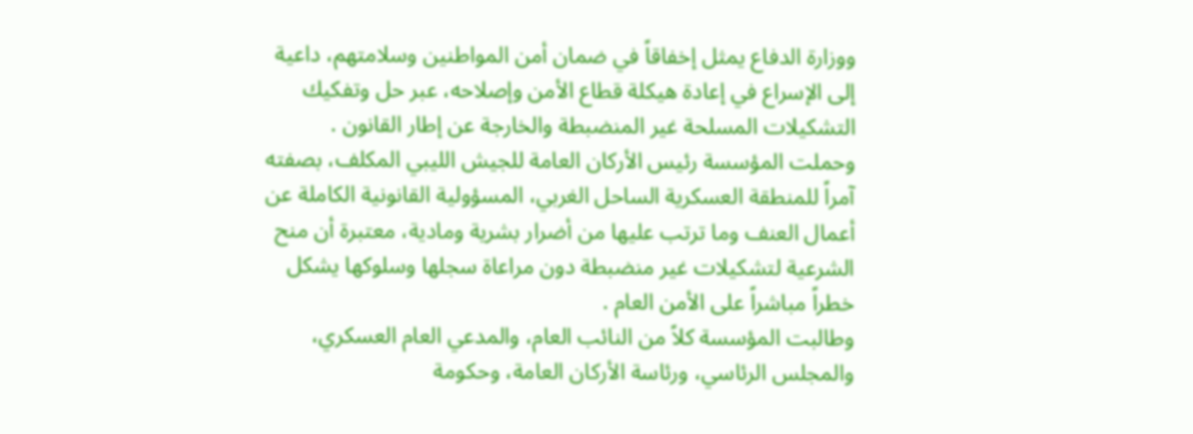ووزارة الدفاع يمثل إخفاقاً في ضمان أمن المواطنين وسلامتهم، داعية إلى الإسراع في إعادة هيكلة قطاع الأمن وإصلاحه، عبر حل وتفكيك التشكيلات المسلحة غير المنضبطة والخارجة عن إطار القانون .
وحملت المؤسسة رئيس الأركان العامة للجيش الليبي المكلف، بصفته آمراً للمنطقة العسكرية الساحل الغربي، المسؤولية القانونية الكاملة عن أعمال العنف وما ترتب عليها من أضرار بشرية ومادية، معتبرة أن منح الشرعية لتشكيلات غير منضبطة دون مراعاة سجلها وسلوكها يشكل خطراً مباشراً على الأمن العام .
وطالبت المؤسسة كلاً من النائب العام، والمدعي العام العسكري، والمجلس الرئاسي، ورئاسة الأركان العامة، وحكومة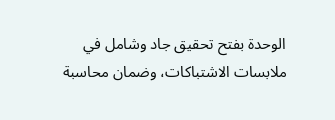الوحدة بفتح تحقيق جاد وشامل في ملابسات الاشتباكات، وضمان محاسبة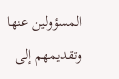المسؤولين عنها وتقديمهم إلى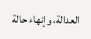العدالة، وإنهاء حالة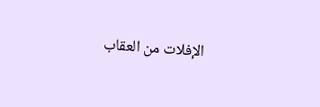الإفلات من العقاب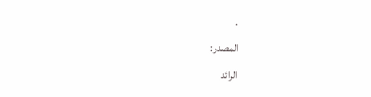.
المصدر:
الرائد